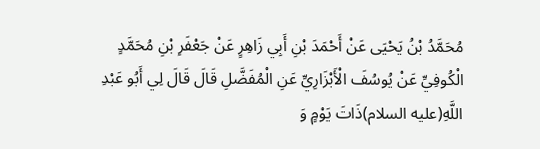مُحَمَّدُ بْنُ يَحْيَى عَنْ أَحْمَدَ بْنِ أَبِي زَاهِرٍ عَنْ جَعْفَرِ بْنِ مُحَمَّدٍ الْكُوفِيِّ عَنْ يُوسُفَ الْأَبْزَارِيِّ عَنِ الْمُفَضَّلِ قَالَ قَالَ لِي أَبُو عَبْدِ اللَّهِ(عليه السلام)ذَاتَ يَوْمٍ وَ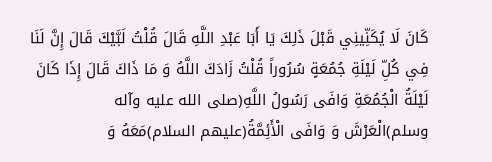كَانَ لَا يُكَنِّينِي قَبْلَ ذَلِكَ يَا أَبَا عَبْدِ اللَّهِ قَالَ قُلْتُ لَبَّيْكَ قَالَ إِنَّ لَنَا فِي كُلِّ لَيْلَةِ جُمُعَةٍ سُرُوراً قُلْتُ زَادَكَ اللَّهُ وَ مَا ذَاكَ قَالَ إِذَا كَانَ لَيْلَةُ الْجُمُعَةِ وَافَى رَسُولُ اللَّهِ(صلى الله عليه وآله وسلم)الْعَرْشَ وَ وَافَى الْأَئِمَّةُ(عليهم السلام)مَعَهُ وَ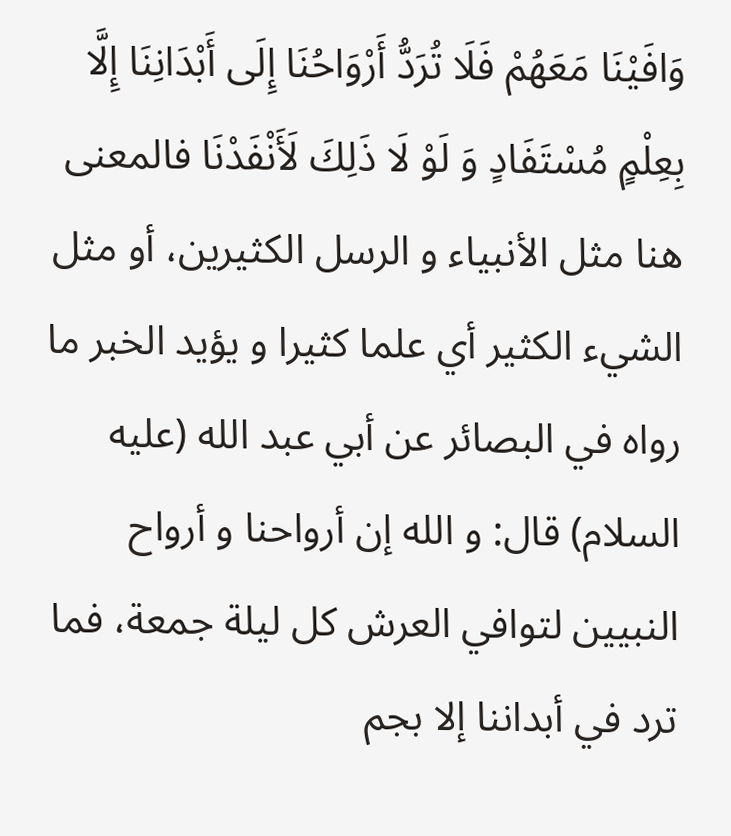وَافَيْنَا مَعَهُمْ فَلَا تُرَدُّ أَرْوَاحُنَا إِلَى أَبْدَانِنَا إِلَّا بِعِلْمٍ مُسْتَفَادٍ وَ لَوْ لَا ذَلِكَ لَأَنْفَدْنَا فالمعنى هنا مثل الأنبياء و الرسل الكثيرين، أو مثل الشيء الكثير أي علما كثيرا و يؤيد الخبر ما رواه في البصائر عن أبي عبد الله (عليه السلام) قال: و الله إن أرواحنا و أرواح النبيين لتوافي العرش كل ليلة جمعة، فما ترد في أبداننا إلا بجم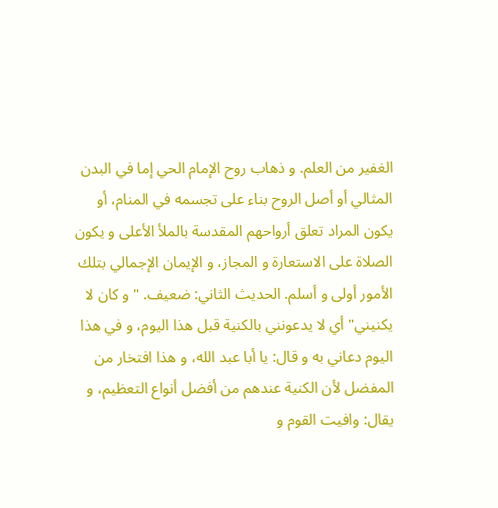الغفير من العلم. و ذهاب روح الإمام الحي إما في البدن المثالي أو أصل الروح بناء على تجسمه في المنام، أو يكون المراد تعلق أرواحهم المقدسة بالملأ الأعلى و يكون الصلاة على الاستعارة و المجاز، و الإيمان الإجمالي بتلك الأمور أولى و أسلم. الحديث الثاني: ضعيف. " و كان لا يكنيني" أي لا يدعونني بالكنية قبل هذا اليوم، و في هذا اليوم دعاني به و قال: يا أبا عبد الله، و هذا افتخار من المفضل لأن الكنية عندهم من أفضل أنواع التعظيم، و يقال: وافيت القوم و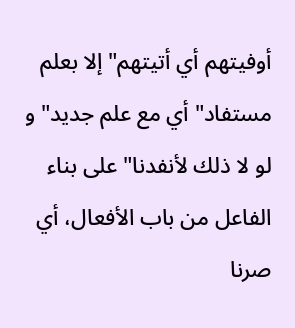أوفيتهم أي أتيتهم" إلا بعلم مستفاد" أي مع علم جديد" و لو لا ذلك لأنفدنا" على بناء الفاعل من باب الأفعال، أي صرنا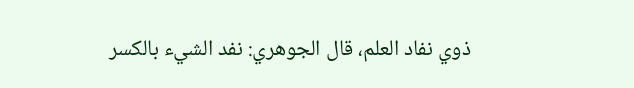ذوي نفاد العلم، قال الجوهري: نفد الشيء بالكسر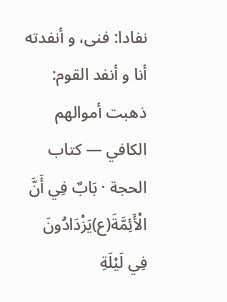نفادا: فنى، و أنفدته أنا و أنفد القوم: ذهبت أموالهم
الكافي — كتاب الحجة · بَابٌ فِي أَنَّ الْأَئِمَّةَ(ع)يَزْدَادُونَ فِي لَيْلَةِ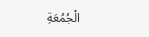الْجُمُعَةِ